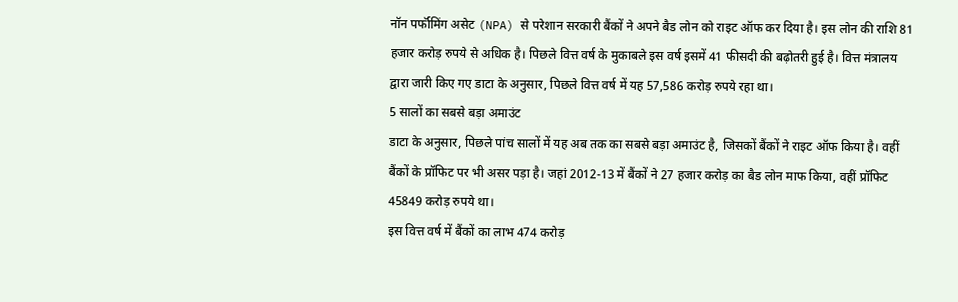नॉन पर्फॉमिंग असेट (NPA) से परेशान सरकारी बैंकों ने अपने बैड लोन को राइट ऑफ कर दिया है। इस लोन की राशि 81 हजार करोड़ रुपये से अधिक है। पिछले वित्त वर्ष के मुकाबले इस वर्ष इसमें 41 फीसदी की बढ़ोतरी हुई है। वित्त मंत्रालय द्वारा जारी किए गए डाटा के अनुसार, पिछले वित्त वर्ष में यह 57,586 करोड़ रुपये रहा था।
5 सालों का सबसे बड़ा अमाउंट
डाटा के अनुसार, पिछले पांच सालों में यह अब तक का सबसे बड़ा अमाउंट है, जिसकों बैंकों ने राइट ऑफ किया है। वहीं बैंकों के प्रॉफिट पर भी असर पड़ा है। जहां 2012-13 में बैंकों ने 27 हजार करोड़ का बैड लोन माफ किया, वहीं प्रॉफिट 45849 करोड़ रुपये था।
इस वित्त वर्ष में बैंकों का लाभ 474 करोड़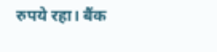रुपये रहा। बैंक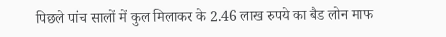पिछले पांच सालों में कुल मिलाकर के 2.46 लाख रुपये का बैड लोन माफ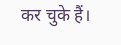कर चुके हैं।